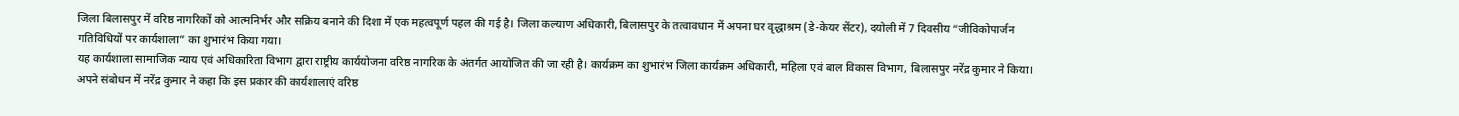जिला बिलासपुर में वरिष्ठ नागरिकों को आत्मनिर्भर और सक्रिय बनाने की दिशा में एक महत्वपूर्ण पहल की गई है। जिला कल्याण अधिकारी, बिलासपुर के तत्वावधान में अपना घर वृद्धाश्रम (डे-केयर सेंटर), दयोली में 7 दिवसीय “जीविकोपार्जन गतिविधियों पर कार्यशाला” का शुभारंभ किया गया।
यह कार्यशाला सामाजिक न्याय एवं अधिकारिता विभाग द्वारा राष्ट्रीय कार्ययोजना वरिष्ठ नागरिक के अंतर्गत आयोजित की जा रही है। कार्यक्रम का शुभारंभ जिला कार्यक्रम अधिकारी, महिला एवं बाल विकास विभाग, बिलासपुर नरेंद्र कुमार ने किया।
अपने संबोधन में नरेंद्र कुमार ने कहा कि इस प्रकार की कार्यशालाएं वरिष्ठ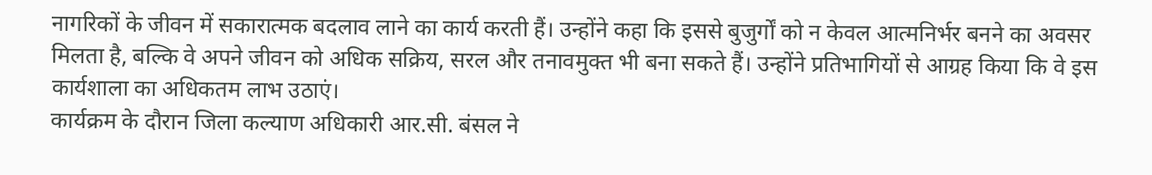नागरिकों के जीवन में सकारात्मक बदलाव लाने का कार्य करती हैं। उन्होंने कहा कि इससे बुजुर्गों को न केवल आत्मनिर्भर बनने का अवसर मिलता है, बल्कि वे अपने जीवन को अधिक सक्रिय, सरल और तनावमुक्त भी बना सकते हैं। उन्होंने प्रतिभागियों से आग्रह किया कि वे इस कार्यशाला का अधिकतम लाभ उठाएं।
कार्यक्रम के दौरान जिला कल्याण अधिकारी आर.सी. बंसल ने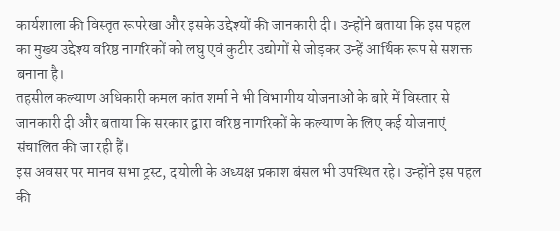कार्यशाला की विस्तृत रूपरेखा और इसके उद्देश्यों की जानकारी दी। उन्होंने बताया कि इस पहल का मुख्य उद्देश्य वरिष्ठ नागरिकों को लघु एवं कुटीर उद्योगों से जोड़कर उन्हें आर्थिक रूप से सशक्त बनाना है।
तहसील कल्याण अधिकारी कमल कांत शर्मा ने भी विभागीय योजनाओं के बारे में विस्तार से जानकारी दी और बताया कि सरकार द्वारा वरिष्ठ नागरिकों के कल्याण के लिए कई योजनाएं संचालित की जा रही हैं।
इस अवसर पर मानव सभा ट्रस्ट, दयोली के अध्यक्ष प्रकाश बंसल भी उपस्थित रहे। उन्होंने इस पहल की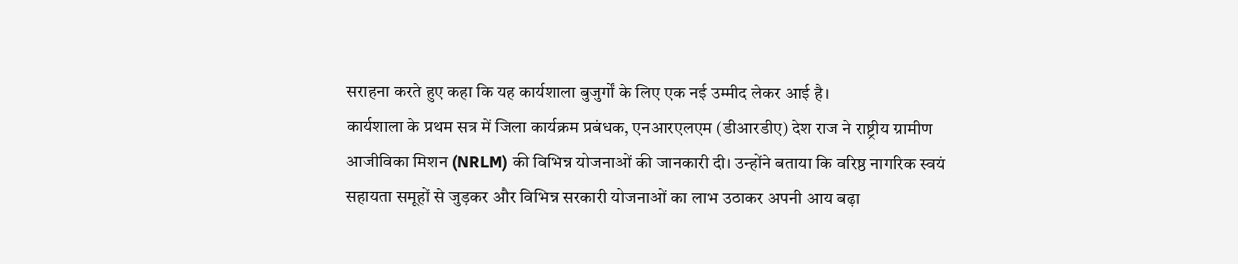सराहना करते हुए कहा कि यह कार्यशाला बुजुर्गों के लिए एक नई उम्मीद लेकर आई है।
कार्यशाला के प्रथम सत्र में जिला कार्यक्रम प्रबंधक, एनआरएलएम (डीआरडीए) देश राज ने राष्ट्रीय ग्रामीण आजीविका मिशन (NRLM) की विभिन्न योजनाओं की जानकारी दी। उन्होंने बताया कि वरिष्ठ नागरिक स्वयं सहायता समूहों से जुड़कर और विभिन्न सरकारी योजनाओं का लाभ उठाकर अपनी आय बढ़ा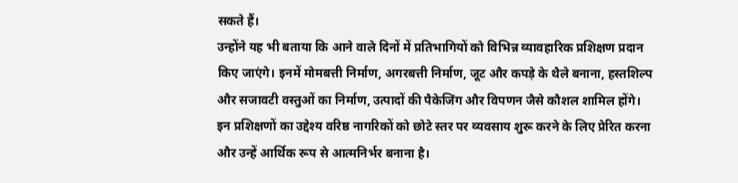सकते हैं।
उन्होंने यह भी बताया कि आने वाले दिनों में प्रतिभागियों को विभिन्न व्यावहारिक प्रशिक्षण प्रदान किए जाएंगे। इनमें मोमबत्ती निर्माण, अगरबत्ती निर्माण, जूट और कपड़े के थैले बनाना, हस्तशिल्प और सजावटी वस्तुओं का निर्माण, उत्पादों की पैकेजिंग और विपणन जैसे कौशल शामिल होंगे।
इन प्रशिक्षणों का उद्देश्य वरिष्ठ नागरिकों को छोटे स्तर पर व्यवसाय शुरू करने के लिए प्रेरित करना और उन्हें आर्थिक रूप से आत्मनिर्भर बनाना है।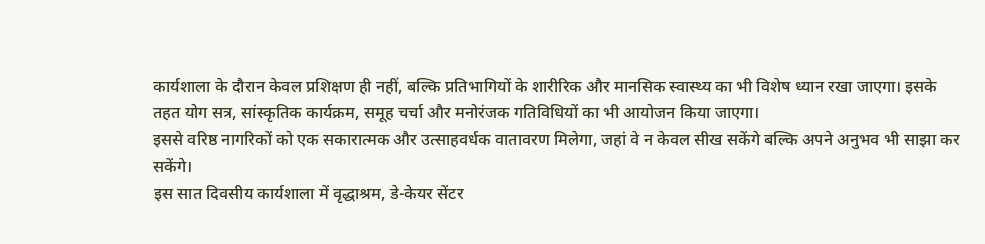कार्यशाला के दौरान केवल प्रशिक्षण ही नहीं, बल्कि प्रतिभागियों के शारीरिक और मानसिक स्वास्थ्य का भी विशेष ध्यान रखा जाएगा। इसके तहत योग सत्र, सांस्कृतिक कार्यक्रम, समूह चर्चा और मनोरंजक गतिविधियों का भी आयोजन किया जाएगा।
इससे वरिष्ठ नागरिकों को एक सकारात्मक और उत्साहवर्धक वातावरण मिलेगा, जहां वे न केवल सीख सकेंगे बल्कि अपने अनुभव भी साझा कर सकेंगे।
इस सात दिवसीय कार्यशाला में वृद्धाश्रम, डे-केयर सेंटर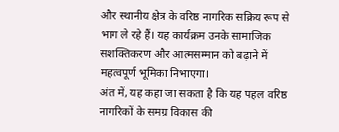और स्थानीय क्षेत्र के वरिष्ठ नागरिक सक्रिय रूप से भाग ले रहे हैं। यह कार्यक्रम उनके सामाजिक सशक्तिकरण और आत्मसम्मान को बढ़ाने में महत्वपूर्ण भूमिका निभाएगा।
अंत में, यह कहा जा सकता है कि यह पहल वरिष्ठ नागरिकों के समग्र विकास की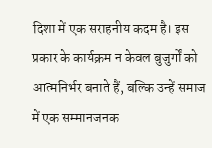दिशा में एक सराहनीय कदम है। इस प्रकार के कार्यक्रम न केवल बुजुर्गों को आत्मनिर्भर बनाते हैं, बल्कि उन्हें समाज में एक सम्मानजनक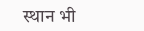स्थान भी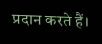प्रदान करते हैं।